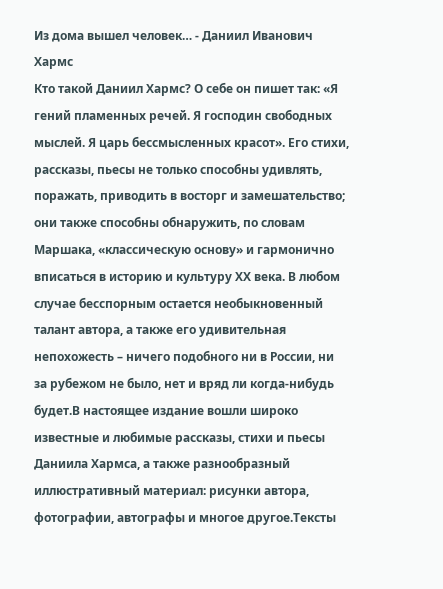Из дома вышел человек… - Даниил Иванович Хармс
Кто такой Даниил Хармс? О себе он пишет так: «Я гений пламенных речей. Я господин свободных мыслей. Я царь бессмысленных красот». Его стихи, рассказы, пьесы не только способны удивлять, поражать, приводить в восторг и замешательство; они также способны обнаружить, по словам Маршака, «классическую основу» и гармонично вписаться в историю и культуру ХХ века. В любом случае бесспорным остается необыкновенный талант автора, а также его удивительная непохожесть – ничего подобного ни в России, ни за рубежом не было, нет и вряд ли когда-нибудь будет.В настоящее издание вошли широко известные и любимые рассказы, стихи и пьесы Даниила Хармса, а также разнообразный иллюстративный материал: рисунки автора, фотографии, автографы и многое другое.Тексты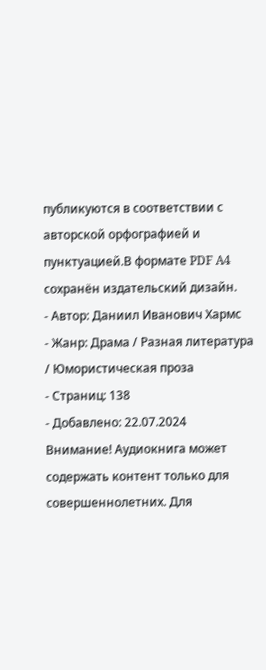публикуются в соответствии с авторской орфографией и пунктуацией.В формате PDF A4 сохранён издательский дизайн.
- Автор: Даниил Иванович Хармс
- Жанр: Драма / Разная литература / Юмористическая проза
- Страниц: 138
- Добавлено: 22.07.2024
Внимание! Аудиокнига может содержать контент только для совершеннолетних. Для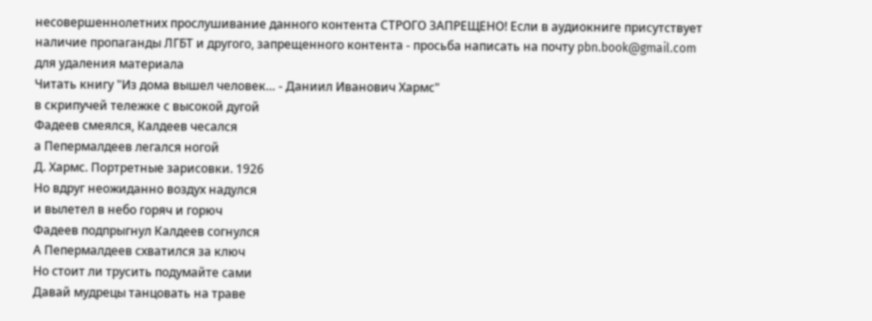несовершеннолетних прослушивание данного контента СТРОГО ЗАПРЕЩЕНО! Если в аудиокниге присутствует наличие пропаганды ЛГБТ и другого, запрещенного контента - просьба написать на почту pbn.book@gmail.com для удаления материала
Читать книгу "Из дома вышел человек… - Даниил Иванович Хармс"
в скрипучей тележке с высокой дугой
Фадеев смеялся, Калдеев чесался
а Пепермалдеев легался ногой
Д. Хармс. Портретные зарисовки. 1926
Но вдруг неожиданно воздух надулся
и вылетел в небо горяч и горюч
Фадеев подпрыгнул Калдеев согнулся
А Пепермалдеев схватился за ключ
Но стоит ли трусить подумайте сами
Давай мудрецы танцовать на траве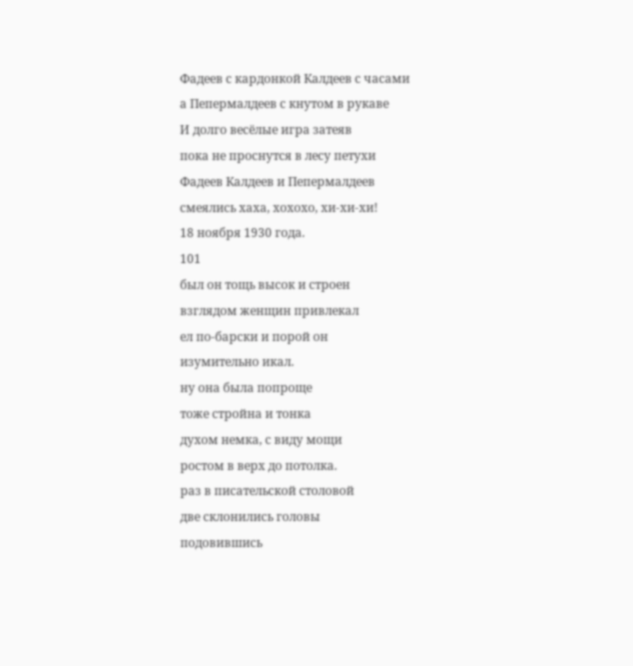Фадеев с кардонкой Калдеев с часами
а Пепермалдеев с кнутом в рукаве
И долго весёлые игра затеяв
пока не проснутся в лесу петухи
Фадеев Калдеев и Пепермалдеев
смеялись хаха, хохохо, хи-хи-хи!
18 ноября 1930 года.
101
был он тощь высок и строен
взглядом женщин привлекал
ел по-барски и порой он
изумительно икал.
ну она была попроще
тоже стройна и тонка
духом немка, с виду мощи
ростом в верх до потолка.
раз в писательской столовой
две склонились головы
подовившись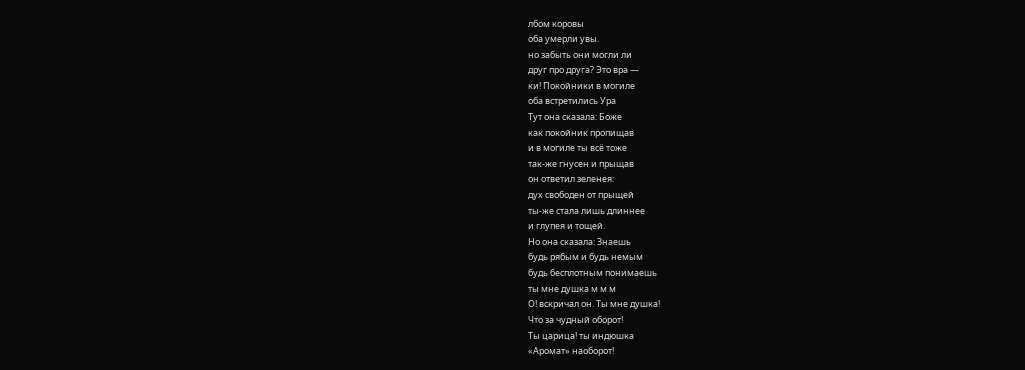лбом коровы
оба умерли увы.
но забыть они могли ли
друг про друга? Это вра —
ки! Покойники в могиле
оба встретились Ура
Тут она сказала: Боже
как покойник пропищав
и в могиле ты всё тоже
так-же гнусен и прыщав
он ответил зеленея:
дух свободен от прыщей
ты-же стала лишь длиннее
и глупея и тощей.
Но она сказала: Знаешь
будь рябым и будь немым
будь бесплотным понимаешь
ты мне душка м м м
О! вскричал он. Ты мне душка!
Что за чудный оборот!
Ты царица! ты индюшка
«Аромат» наоборот!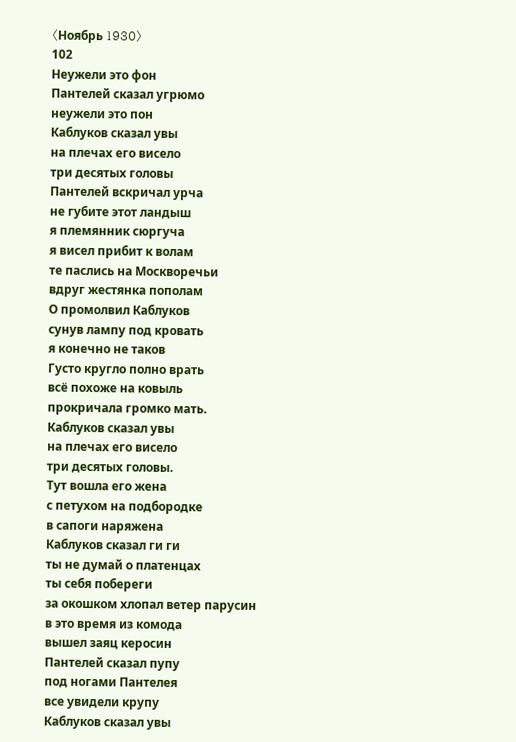〈Ноябрь 1930〉
102
Неужели это фон
Пантелей сказал угрюмо
неужели это пон
Каблуков сказал увы
на плечах его висело
три десятых головы
Пантелей вскричал урча
не губите этот ландыш
я племянник сюргуча
я висел прибит к волам
те паслись на Москворечьи
вдруг жестянка пополам
О промолвил Каблуков
сунув лампу под кровать
я конечно не таков
Густо кругло полно врать
всё похоже на ковыль
прокричала громко мать.
Каблуков сказал увы
на плечах его висело
три десятых головы.
Тут вошла его жена
с петухом на подбородке
в сапоги наряжена
Каблуков сказал ги ги
ты не думай о платенцах
ты себя побереги
за окошком хлопал ветер парусин
в это время из комода
вышел заяц керосин
Пантелей сказал пупу
под ногами Пантелея
все увидели крупу
Каблуков сказал увы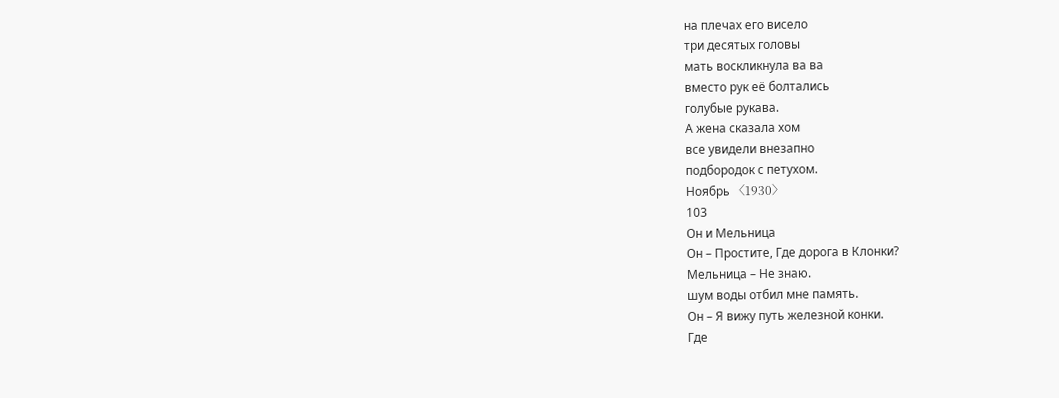на плечах его висело
три десятых головы
мать воскликнула ва ва
вместо рук её болтались
голубые рукава.
А жена сказала хом
все увидели внезапно
подбородок с петухом.
Ноябрь 〈1930〉
103
Он и Мельница
Он – Простите, Где дорога в Клонки?
Мельница – Не знаю.
шум воды отбил мне память.
Он – Я вижу путь железной конки.
Где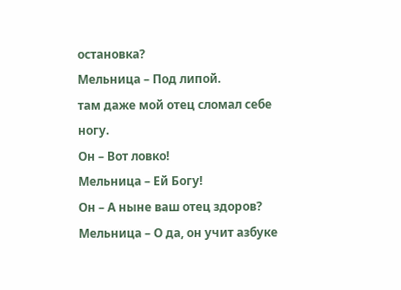остановка?
Мельница – Под липой.
там даже мой отец сломал себе ногу.
Он – Вот ловко!
Мельница – Ей Богу!
Он – А ныне ваш отец здоров?
Мельница – О да, он учит азбуке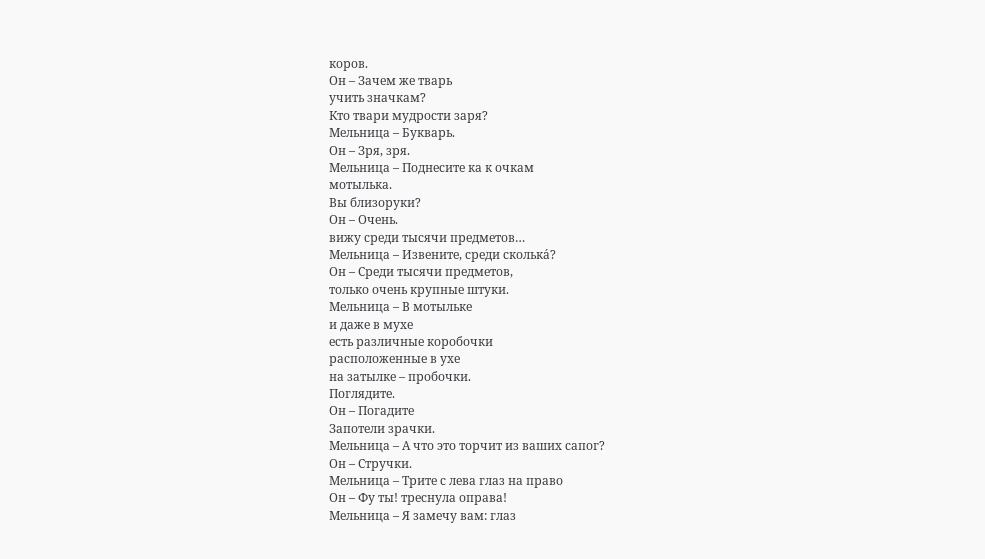коров.
Он – Зачем же тварь
учить значкам?
Кто твари мудрости заря?
Мельница – Букварь.
Он – Зря, зря.
Мельница – Поднесите ка к очкам
мотылька.
Вы близоруки?
Он – Очень.
вижу среди тысячи предметов…
Мельница – Извените, среди сколька́?
Он – Среди тысячи предметов,
только очень крупные штуки.
Мельница – В мотыльке
и даже в мухе
есть различные коробочки
расположенные в ухе
на затылке – пробочки.
Поглядите.
Он – Погадите
Запотели зрачки.
Мельница – А что это торчит из ваших сапог?
Он – Стручки.
Мельница – Трите с лева глаз на право
Он – Фу ты! треснула оправа!
Мельница – Я замечу вам: глаз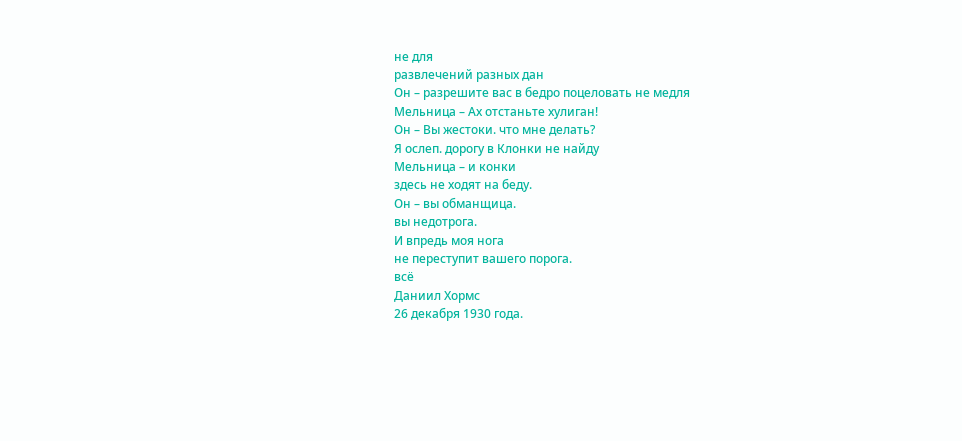не для
развлечений разных дан
Он – разрешите вас в бедро поцеловать не медля
Мельница – Ах отстаньте хулиган!
Он – Вы жестоки. что мне делать?
Я ослеп. дорогу в Клонки не найду
Мельница – и конки
здесь не ходят на беду.
Он – вы обманщица.
вы недотрога.
И впредь моя нога
не переступит вашего порога.
всё
Даниил Хормс
26 декабря 1930 года.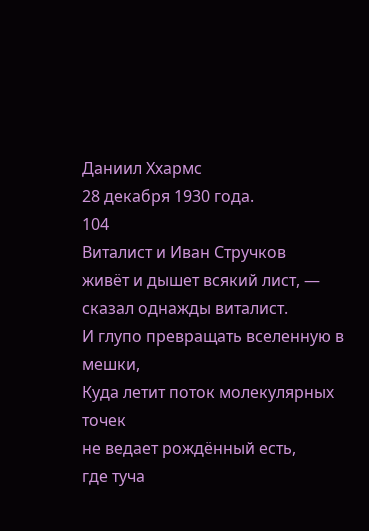Даниил Ххармс
28 декабря 1930 года.
104
Виталист и Иван Стручков
живёт и дышет всякий лист, —
сказал однажды виталист.
И глупо превращать вселенную в мешки,
Куда летит поток молекулярных точек
не ведает рождённый есть,
где туча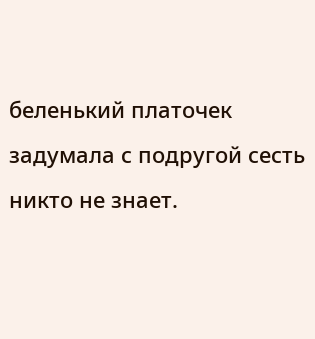беленький платочек
задумала с подругой сесть
никто не знает.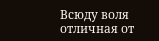Всюду воля
отличная от